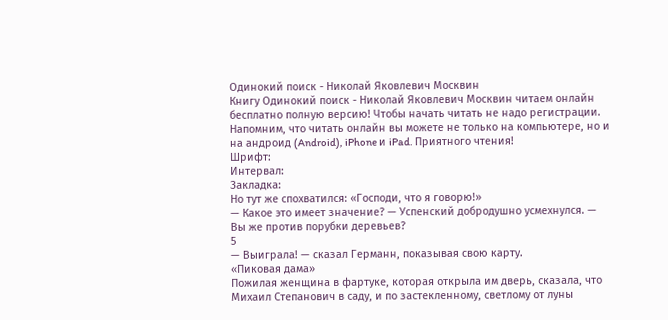Одинокий поиск - Николай Яковлевич Москвин
Книгу Одинокий поиск - Николай Яковлевич Москвин читаем онлайн бесплатно полную версию! Чтобы начать читать не надо регистрации. Напомним, что читать онлайн вы можете не только на компьютере, но и на андроид (Android), iPhone и iPad. Приятного чтения!
Шрифт:
Интервал:
Закладка:
Но тут же спохватился: «Господи, что я говорю!»
— Какое это имеет значение? — Успенский добродушно усмехнулся. — Вы же против порубки деревьев?
5
— Выиграла! — сказал Германн, показывая свою карту.
«Пиковая дама»
Пожилая женщина в фартуке, которая открыла им дверь, сказала, что Михаил Степанович в саду, и по застекленному, светлому от луны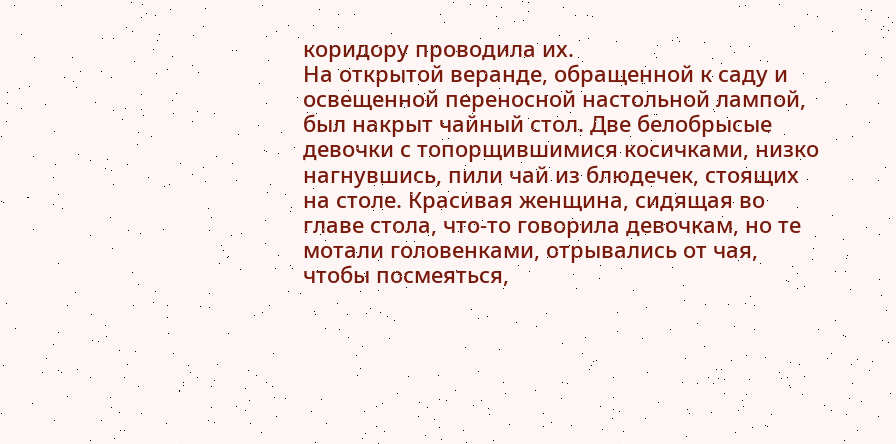коридору проводила их.
На открытой веранде, обращенной к саду и освещенной переносной настольной лампой, был накрыт чайный стол. Две белобрысые девочки с топорщившимися косичками, низко нагнувшись, пили чай из блюдечек, стоящих на столе. Красивая женщина, сидящая во главе стола, что-то говорила девочкам, но те мотали головенками, отрывались от чая, чтобы посмеяться,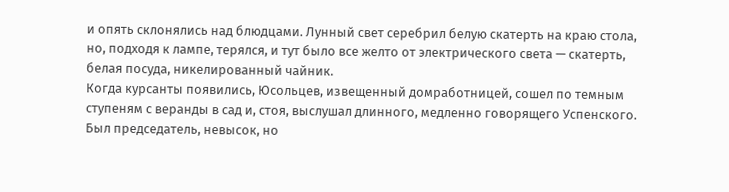и опять склонялись над блюдцами. Лунный свет серебрил белую скатерть на краю стола, но, подходя к лампе, терялся, и тут было все желто от электрического света — скатерть, белая посуда, никелированный чайник.
Когда курсанты появились, Юсольцев, извещенный домработницей, сошел по темным ступеням с веранды в сад и, стоя, выслушал длинного, медленно говорящего Успенского.
Был председатель, невысок, но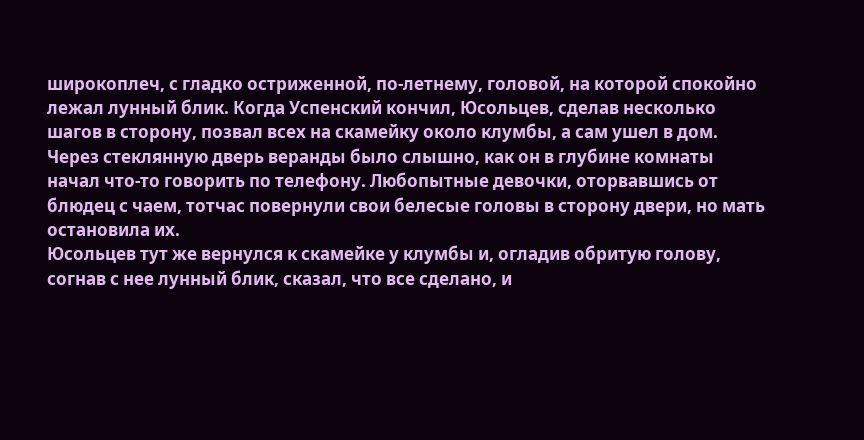широкоплеч, с гладко остриженной, по-летнему, головой, на которой спокойно лежал лунный блик. Когда Успенский кончил, Юсольцев, сделав несколько шагов в сторону, позвал всех на скамейку около клумбы, а сам ушел в дом. Через стеклянную дверь веранды было слышно, как он в глубине комнаты начал что-то говорить по телефону. Любопытные девочки, оторвавшись от блюдец с чаем, тотчас повернули свои белесые головы в сторону двери, но мать остановила их.
Юсольцев тут же вернулся к скамейке у клумбы и, огладив обритую голову, согнав с нее лунный блик, сказал, что все сделано, и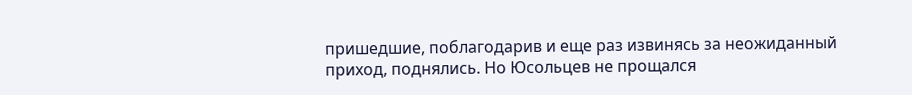пришедшие, поблагодарив и еще раз извинясь за неожиданный приход, поднялись. Но Юсольцев не прощался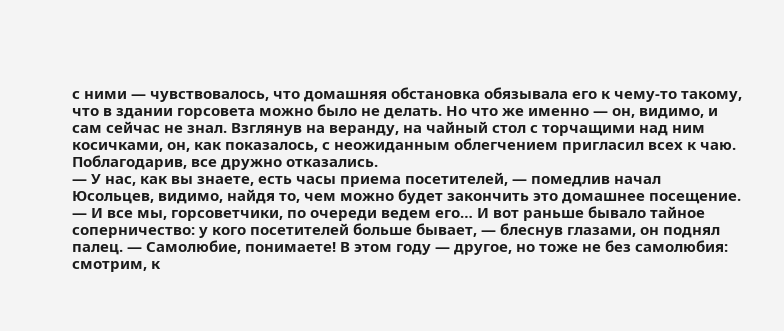с ними — чувствовалось, что домашняя обстановка обязывала его к чему-то такому, что в здании горсовета можно было не делать. Но что же именно — он, видимо, и сам сейчас не знал. Взглянув на веранду, на чайный стол с торчащими над ним косичками, он, как показалось, с неожиданным облегчением пригласил всех к чаю. Поблагодарив, все дружно отказались.
— У нас, как вы знаете, есть часы приема посетителей, — помедлив начал Юсольцев, видимо, найдя то, чем можно будет закончить это домашнее посещение. — И все мы, горсоветчики, по очереди ведем его… И вот раньше бывало тайное соперничество: у кого посетителей больше бывает, — блеснув глазами, он поднял палец. — Самолюбие, понимаете! В этом году — другое, но тоже не без самолюбия: смотрим, к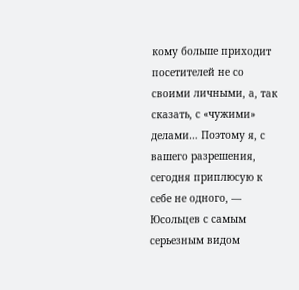кому больше приходит посетителей не со своими личными, а, так сказать, с «чужими» делами… Поэтому я, с вашего разрешения, сегодня приплюсую к себе не одного, — Юсольцев с самым серьезным видом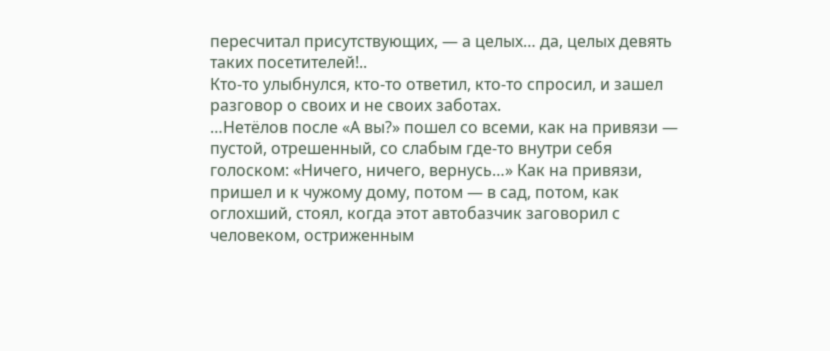пересчитал присутствующих, — а целых… да, целых девять таких посетителей!..
Кто-то улыбнулся, кто-то ответил, кто-то спросил, и зашел разговор о своих и не своих заботах.
…Нетёлов после «А вы?» пошел со всеми, как на привязи — пустой, отрешенный, со слабым где-то внутри себя голоском: «Ничего, ничего, вернусь…» Как на привязи, пришел и к чужому дому, потом — в сад, потом, как оглохший, стоял, когда этот автобазчик заговорил с человеком, остриженным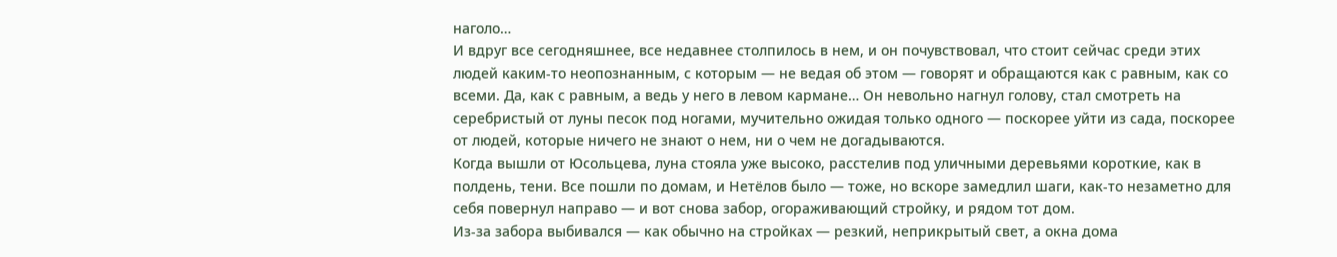наголо…
И вдруг все сегодняшнее, все недавнее столпилось в нем, и он почувствовал, что стоит сейчас среди этих людей каким-то неопознанным, с которым — не ведая об этом — говорят и обращаются как с равным, как со всеми. Да, как с равным, а ведь у него в левом кармане… Он невольно нагнул голову, стал смотреть на серебристый от луны песок под ногами, мучительно ожидая только одного — поскорее уйти из сада, поскорее от людей, которые ничего не знают о нем, ни о чем не догадываются.
Когда вышли от Юсольцева, луна стояла уже высоко, расстелив под уличными деревьями короткие, как в полдень, тени. Все пошли по домам, и Нетёлов было — тоже, но вскоре замедлил шаги, как-то незаметно для себя повернул направо — и вот снова забор, огораживающий стройку, и рядом тот дом.
Из-за забора выбивался — как обычно на стройках — резкий, неприкрытый свет, а окна дома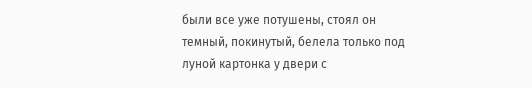были все уже потушены, стоял он темный, покинутый, белела только под луной картонка у двери с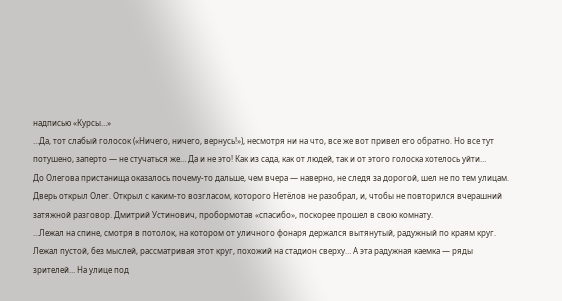надписью «Курсы…»
…Да, тот слабый голосок («Ничего, ничего, вернусь!»), несмотря ни на что, все же вот привел его обратно. Но все тут потушено, заперто — не стучаться же… Да и не это! Как из сада, как от людей, так и от этого голоска хотелось уйти…
До Олегова пристанища оказалось почему-то дальше, чем вчера — наверно, не следя за дорогой, шел не по тем улицам.
Дверь открыл Олег. Открыл с каким-то возгласом, которого Нетёлов не разобрал, и, чтобы не повторился вчерашний затяжной разговор. Дмитрий Устинович, пробормотав «спасибо», поскорее прошел в свою комнату.
…Лежал на спине, смотря в потолок, на котором от уличного фонаря держался вытянутый, радужный по краям круг. Лежал пустой, без мыслей, рассматривая этот круг, похожий на стадион сверху… А эта радужная каемка — ряды зрителей… На улице под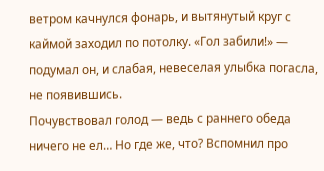ветром качнулся фонарь, и вытянутый круг с каймой заходил по потолку. «Гол забили!» — подумал он, и слабая, невеселая улыбка погасла, не появившись.
Почувствовал голод — ведь с раннего обеда ничего не ел… Но где же, что? Вспомнил про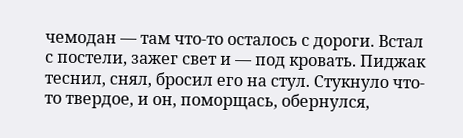чемодан — там что-то осталось с дороги. Встал с постели, зажег свет и — под кровать. Пиджак теснил, снял, бросил его на стул. Стукнуло что-то твердое, и он, поморщась, обернулся,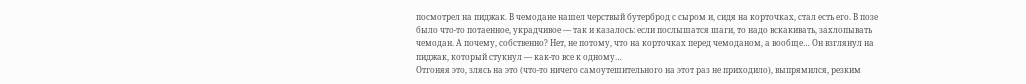посмотрел на пиджак. В чемодане нашел черствый бутерброд с сыром и, сидя на корточках, стал есть его. В позе было что-то потаенное, украдчивое — так и казалось: если послышатся шаги, то надо вскакивать, захлопывать чемодан. А почему, собственно? Нет, не потому, что на корточках перед чемоданом, а вообще… Он взглянул на пиджак, который стукнул — как-то все к одному…
Отгоняя это, злясь на это (что-то ничего самоутешительного на этот раз не приходило), выпрямился, резким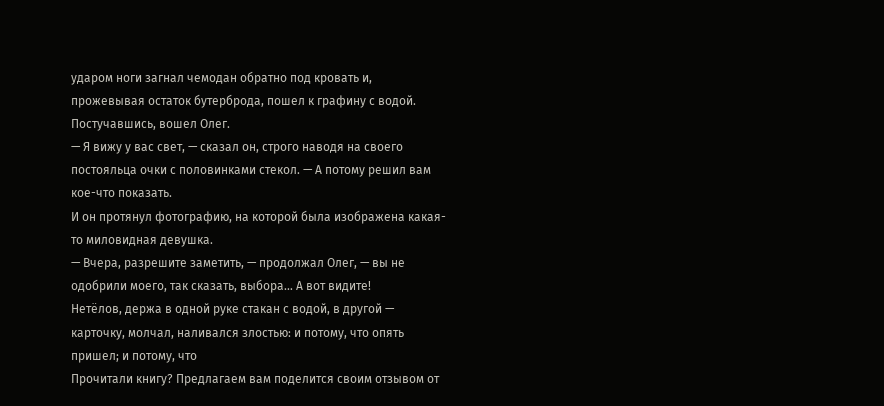ударом ноги загнал чемодан обратно под кровать и, прожевывая остаток бутерброда, пошел к графину с водой.
Постучавшись, вошел Олег.
— Я вижу у вас свет, — сказал он, строго наводя на своего постояльца очки с половинками стекол. — А потому решил вам кое-что показать.
И он протянул фотографию, на которой была изображена какая-то миловидная девушка.
— Вчера, разрешите заметить, — продолжал Олег, — вы не одобрили моего, так сказать, выбора… А вот видите!
Нетёлов, держа в одной руке стакан с водой, в другой — карточку, молчал, наливался злостью: и потому, что опять пришел; и потому, что
Прочитали книгу? Предлагаем вам поделится своим отзывом от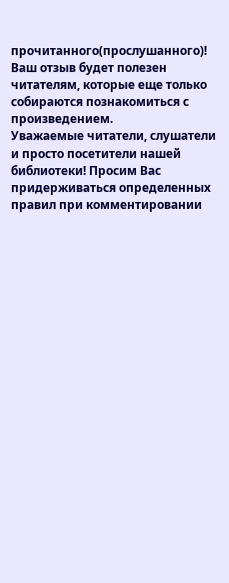прочитанного(прослушанного)! Ваш отзыв будет полезен читателям, которые еще только собираются познакомиться с произведением.
Уважаемые читатели, слушатели и просто посетители нашей библиотеки! Просим Вас придерживаться определенных правил при комментировании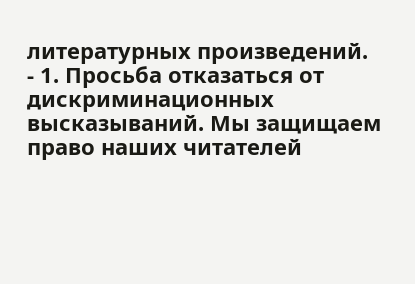литературных произведений.
- 1. Просьба отказаться от дискриминационных высказываний. Мы защищаем право наших читателей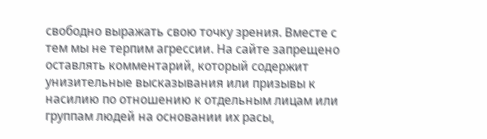свободно выражать свою точку зрения. Вместе с тем мы не терпим агрессии. На сайте запрещено оставлять комментарий, который содержит унизительные высказывания или призывы к насилию по отношению к отдельным лицам или группам людей на основании их расы,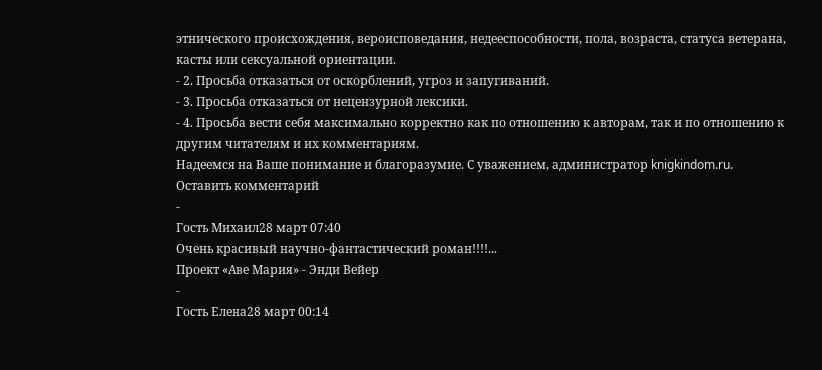этнического происхождения, вероисповедания, недееспособности, пола, возраста, статуса ветерана, касты или сексуальной ориентации.
- 2. Просьба отказаться от оскорблений, угроз и запугиваний.
- 3. Просьба отказаться от нецензурной лексики.
- 4. Просьба вести себя максимально корректно как по отношению к авторам, так и по отношению к другим читателям и их комментариям.
Надеемся на Ваше понимание и благоразумие. С уважением, администратор knigkindom.ru.
Оставить комментарий
-
Гость Михаил28 март 07:40
Очень красивый научно-фантастический роман!!!!...
Проект «Аве Мария» - Энди Вейер
-
Гость Елена28 март 00:14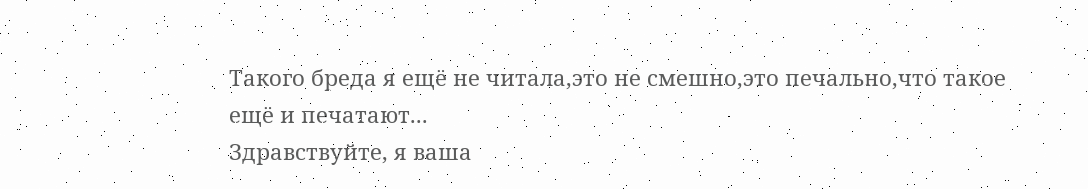Такого бреда я ещё не читала,это не смешно,это печально,что такое ещё и печатают...
Здравствуйте, я ваша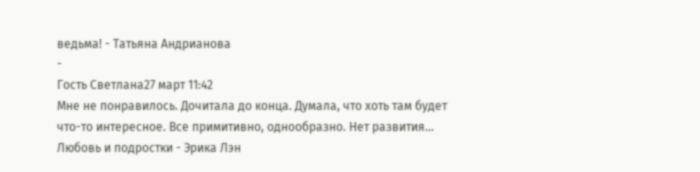ведьма! - Татьяна Андрианова
-
Гость Светлана27 март 11:42
Мне не понравилось. Дочитала до конца. Думала, что хоть там будет что-то интересное. Все примитивно, однообразно. Нет развития...
Любовь и подростки - Эрика Лэн